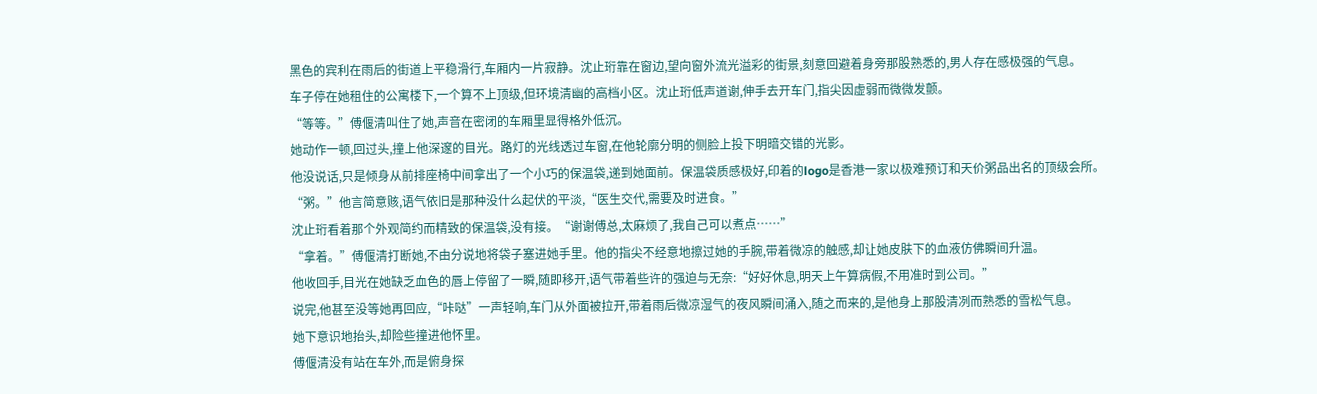黑色的宾利在雨后的街道上平稳滑行,车厢内一片寂静。沈止珩靠在窗边,望向窗外流光溢彩的街景,刻意回避着身旁那股熟悉的,男人存在感极强的气息。
车子停在她租住的公寓楼下,一个算不上顶级,但环境清幽的高档小区。沈止珩低声道谢,伸手去开车门,指尖因虚弱而微微发颤。
“等等。”傅偃清叫住了她,声音在密闭的车厢里显得格外低沉。
她动作一顿,回过头,撞上他深邃的目光。路灯的光线透过车窗,在他轮廓分明的侧脸上投下明暗交错的光影。
他没说话,只是倾身从前排座椅中间拿出了一个小巧的保温袋,递到她面前。保温袋质感极好,印着的logo是香港一家以极难预订和天价粥品出名的顶级会所。
“粥。”他言简意赅,语气依旧是那种没什么起伏的平淡,“医生交代,需要及时进食。”
沈止珩看着那个外观简约而精致的保温袋,没有接。“谢谢傅总,太麻烦了,我自己可以煮点……”
“拿着。”傅偃清打断她,不由分说地将袋子塞进她手里。他的指尖不经意地擦过她的手腕,带着微凉的触感,却让她皮肤下的血液仿佛瞬间升温。
他收回手,目光在她缺乏血色的唇上停留了一瞬,随即移开,语气带着些许的强迫与无奈:“好好休息,明天上午算病假,不用准时到公司。”
说完,他甚至没等她再回应,“咔哒”一声轻响,车门从外面被拉开,带着雨后微凉湿气的夜风瞬间涌入,随之而来的,是他身上那股清冽而熟悉的雪松气息。
她下意识地抬头,却险些撞进他怀里。
傅偃清没有站在车外,而是俯身探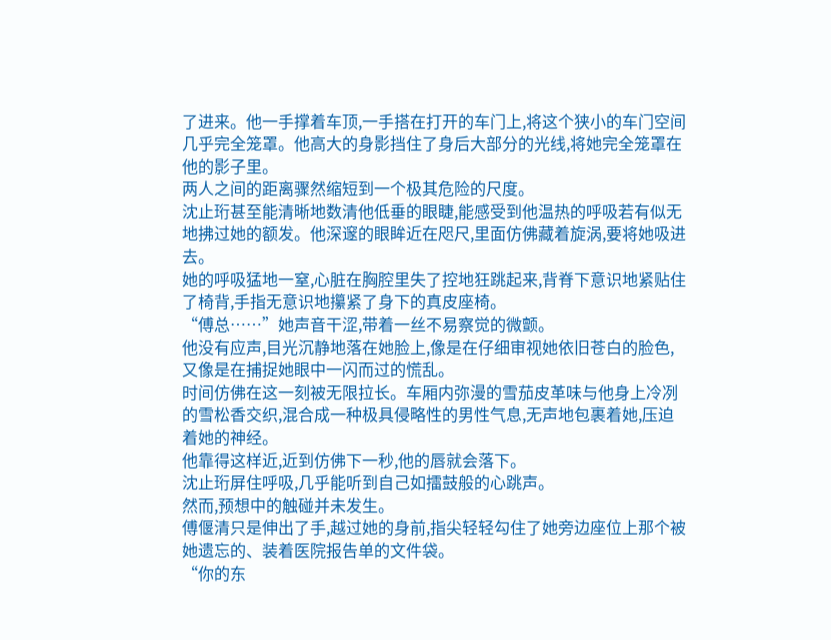了进来。他一手撑着车顶,一手搭在打开的车门上,将这个狭小的车门空间几乎完全笼罩。他高大的身影挡住了身后大部分的光线,将她完全笼罩在他的影子里。
两人之间的距离骤然缩短到一个极其危险的尺度。
沈止珩甚至能清晰地数清他低垂的眼睫,能感受到他温热的呼吸若有似无地拂过她的额发。他深邃的眼眸近在咫尺,里面仿佛藏着旋涡,要将她吸进去。
她的呼吸猛地一窒,心脏在胸腔里失了控地狂跳起来,背脊下意识地紧贴住了椅背,手指无意识地攥紧了身下的真皮座椅。
“傅总……”她声音干涩,带着一丝不易察觉的微颤。
他没有应声,目光沉静地落在她脸上,像是在仔细审视她依旧苍白的脸色,又像是在捕捉她眼中一闪而过的慌乱。
时间仿佛在这一刻被无限拉长。车厢内弥漫的雪茄皮革味与他身上冷冽的雪松香交织,混合成一种极具侵略性的男性气息,无声地包裹着她,压迫着她的神经。
他靠得这样近,近到仿佛下一秒,他的唇就会落下。
沈止珩屏住呼吸,几乎能听到自己如擂鼓般的心跳声。
然而,预想中的触碰并未发生。
傅偃清只是伸出了手,越过她的身前,指尖轻轻勾住了她旁边座位上那个被她遗忘的、装着医院报告单的文件袋。
“你的东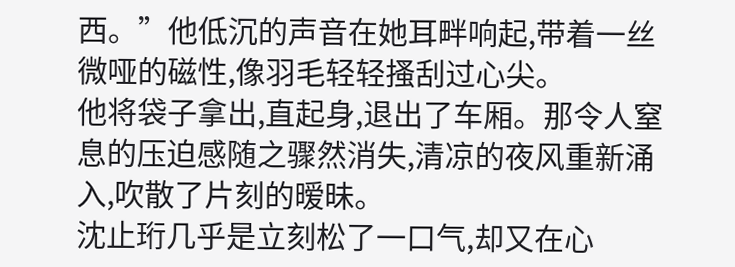西。”他低沉的声音在她耳畔响起,带着一丝微哑的磁性,像羽毛轻轻搔刮过心尖。
他将袋子拿出,直起身,退出了车厢。那令人窒息的压迫感随之骤然消失,清凉的夜风重新涌入,吹散了片刻的暧昧。
沈止珩几乎是立刻松了一口气,却又在心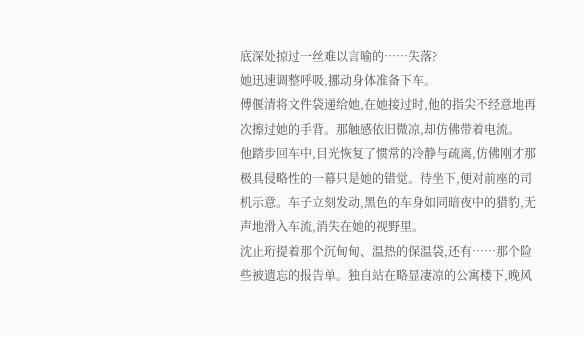底深处掠过一丝难以言喻的……失落?
她迅速调整呼吸,挪动身体准备下车。
傅偃清将文件袋递给她,在她接过时,他的指尖不经意地再次擦过她的手背。那触感依旧微凉,却仿佛带着电流。
他踏步回车中,目光恢复了惯常的冷静与疏离,仿佛刚才那极具侵略性的一幕只是她的错觉。待坐下,便对前座的司机示意。车子立刻发动,黑色的车身如同暗夜中的猎豹,无声地滑入车流,消失在她的视野里。
沈止珩提着那个沉甸甸、温热的保温袋,还有……那个险些被遗忘的报告单。独自站在略显凄凉的公寓楼下,晚风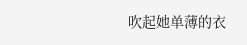吹起她单薄的衣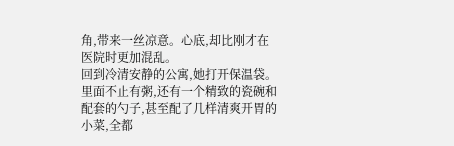角,带来一丝凉意。心底,却比刚才在医院时更加混乱。
回到冷清安静的公寓,她打开保温袋。里面不止有粥,还有一个精致的瓷碗和配套的勺子,甚至配了几样清爽开胃的小菜,全都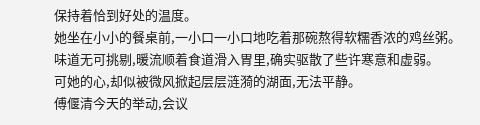保持着恰到好处的温度。
她坐在小小的餐桌前,一小口一小口地吃着那碗熬得软糯香浓的鸡丝粥。味道无可挑剔,暖流顺着食道滑入胃里,确实驱散了些许寒意和虚弱。
可她的心,却似被微风掀起层层涟漪的湖面,无法平静。
傅偃清今天的举动,会议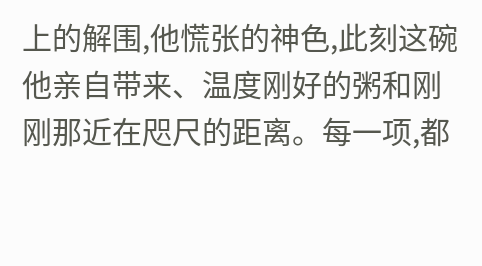上的解围,他慌张的神色,此刻这碗他亲自带来、温度刚好的粥和刚刚那近在咫尺的距离。每一项,都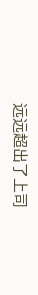远远超出了上司